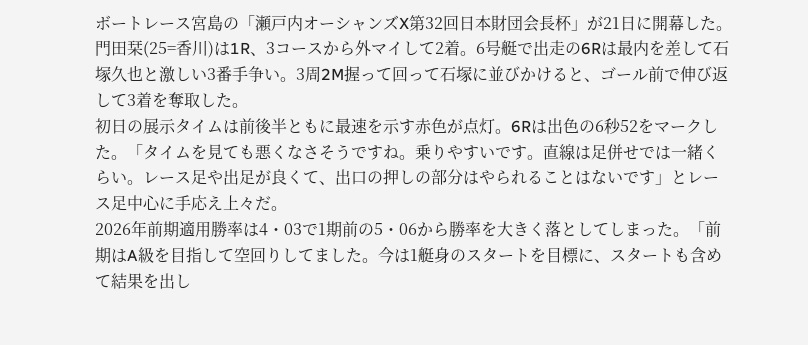ボートレース宮島の「瀬戸内オーシャンズX第32回日本財団会長杯」が21日に開幕した。
門田栞(25=香川)は1R、3コースから外マイして2着。6号艇で出走の6Rは最内を差して石塚久也と激しい3番手争い。3周2M握って回って石塚に並びかけると、ゴール前で伸び返して3着を奪取した。
初日の展示タイムは前後半ともに最速を示す赤色が点灯。6Rは出色の6秒52をマークした。「タイムを見ても悪くなさそうですね。乗りやすいです。直線は足併せでは一緒くらい。レース足や出足が良くて、出口の押しの部分はやられることはないです」とレース足中心に手応え上々だ。
2026年前期適用勝率は4・03で1期前の5・06から勝率を大きく落としてしまった。「前期はA級を目指して空回りしてました。今は1艇身のスタートを目標に、スタートも含めて結果を出し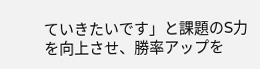ていきたいです」と課題のS力を向上させ、勝率アップを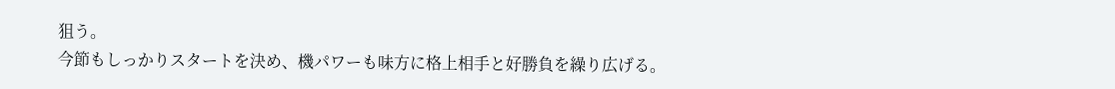狙う。
今節もしっかりスタートを決め、機パワーも味方に格上相手と好勝負を繰り広げる。